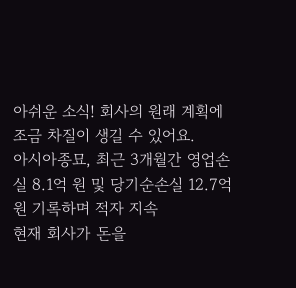아쉬운 소식! 회사의 원래 계획에 조금 차질이 생길 수 있어요.
아시아종묘, 최근 3개월간 영업손실 8.1억 원 및 당기순손실 12.7억 원 기록하며 적자 지속
현재 회사가 돈을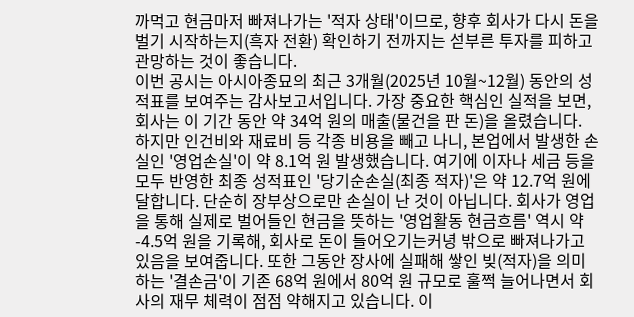까먹고 현금마저 빠져나가는 '적자 상태'이므로, 향후 회사가 다시 돈을 벌기 시작하는지(흑자 전환) 확인하기 전까지는 섣부른 투자를 피하고 관망하는 것이 좋습니다.
이번 공시는 아시아종묘의 최근 3개월(2025년 10월~12월) 동안의 성적표를 보여주는 감사보고서입니다. 가장 중요한 핵심인 실적을 보면, 회사는 이 기간 동안 약 34억 원의 매출(물건을 판 돈)을 올렸습니다. 하지만 인건비와 재료비 등 각종 비용을 빼고 나니, 본업에서 발생한 손실인 '영업손실'이 약 8.1억 원 발생했습니다. 여기에 이자나 세금 등을 모두 반영한 최종 성적표인 '당기순손실(최종 적자)'은 약 12.7억 원에 달합니다. 단순히 장부상으로만 손실이 난 것이 아닙니다. 회사가 영업을 통해 실제로 벌어들인 현금을 뜻하는 '영업활동 현금흐름' 역시 약 -4.5억 원을 기록해, 회사로 돈이 들어오기는커녕 밖으로 빠져나가고 있음을 보여줍니다. 또한 그동안 장사에 실패해 쌓인 빚(적자)을 의미하는 '결손금'이 기존 68억 원에서 80억 원 규모로 훌쩍 늘어나면서 회사의 재무 체력이 점점 약해지고 있습니다. 이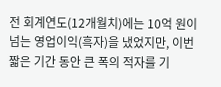전 회계연도(12개월치)에는 10억 원이 넘는 영업이익(흑자)을 냈었지만, 이번 짧은 기간 동안 큰 폭의 적자를 기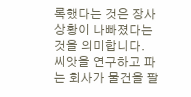록했다는 것은 장사 상황이 나빠졌다는 것을 의미합니다. 씨앗을 연구하고 파는 회사가 물건을 팔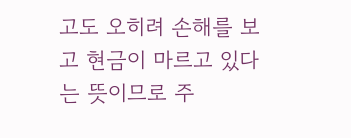고도 오히려 손해를 보고 현금이 마르고 있다는 뜻이므로 주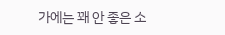가에는 꽤 안 좋은 소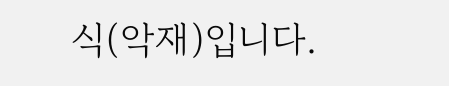식(악재)입니다.